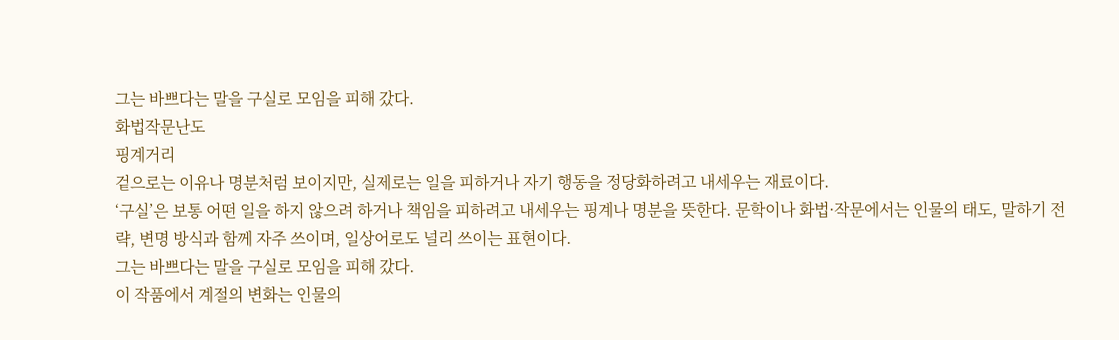그는 바쁘다는 말을 구실로 모임을 피해 갔다.
화법작문난도
핑계거리
겉으로는 이유나 명분처럼 보이지만, 실제로는 일을 피하거나 자기 행동을 정당화하려고 내세우는 재료이다.
‘구실’은 보통 어떤 일을 하지 않으려 하거나 책임을 피하려고 내세우는 핑계나 명분을 뜻한다. 문학이나 화법·작문에서는 인물의 태도, 말하기 전략, 변명 방식과 함께 자주 쓰이며, 일상어로도 널리 쓰이는 표현이다.
그는 바쁘다는 말을 구실로 모임을 피해 갔다.
이 작품에서 계절의 변화는 인물의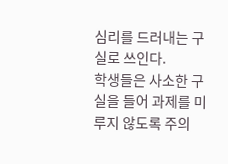심리를 드러내는 구실로 쓰인다.
학생들은 사소한 구실을 들어 과제를 미루지 않도록 주의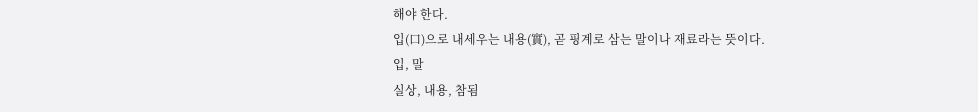해야 한다.
입(口)으로 내세우는 내용(實), 곧 핑계로 삼는 말이나 재료라는 뜻이다.
입, 말
실상, 내용, 참됨